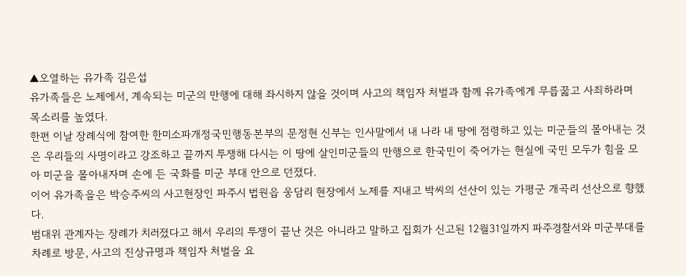▲오열하는 유가족 김은섭
유가족들은 노제에서, 계속되는 미군의 만행에 대해 좌시하지 않을 것이며 사고의 책임자 처벌과 함께 유가족에게 무릅꿇고 사죄하라며 목소리를 높였다.
한편 이날 장례식에 참여한 한미소파개정국민행동본부의 문정현 신부는 인사말에서 내 나라 내 땅에 점령하고 있는 미군들의 몰아내는 것은 우리들의 사명이라고 강조하고 끝까지 투쟁해 다시는 이 땅에 살인미군들의 만행으로 한국민이 죽어가는 현실에 국민 모두가 힘을 모아 미군을 몰아내자며 손에 든 국화를 미군 부대 안으로 던졌다.
이어 유가족을은 박승주씨의 사고현장인 파주시 법원읍 웅담리 현장에서 노제를 지내고 박씨의 선산이 있는 가평군 개곡리 선산으로 향했다.
범대위 관계자는 장례가 치러졌다고 해서 우리의 투쟁이 끝난 것은 아니라고 말하고 집회가 신고된 12월31일까지 파주경찰서와 미군부대를 차례로 방문, 사고의 진상규명과 책임자 처벌을 요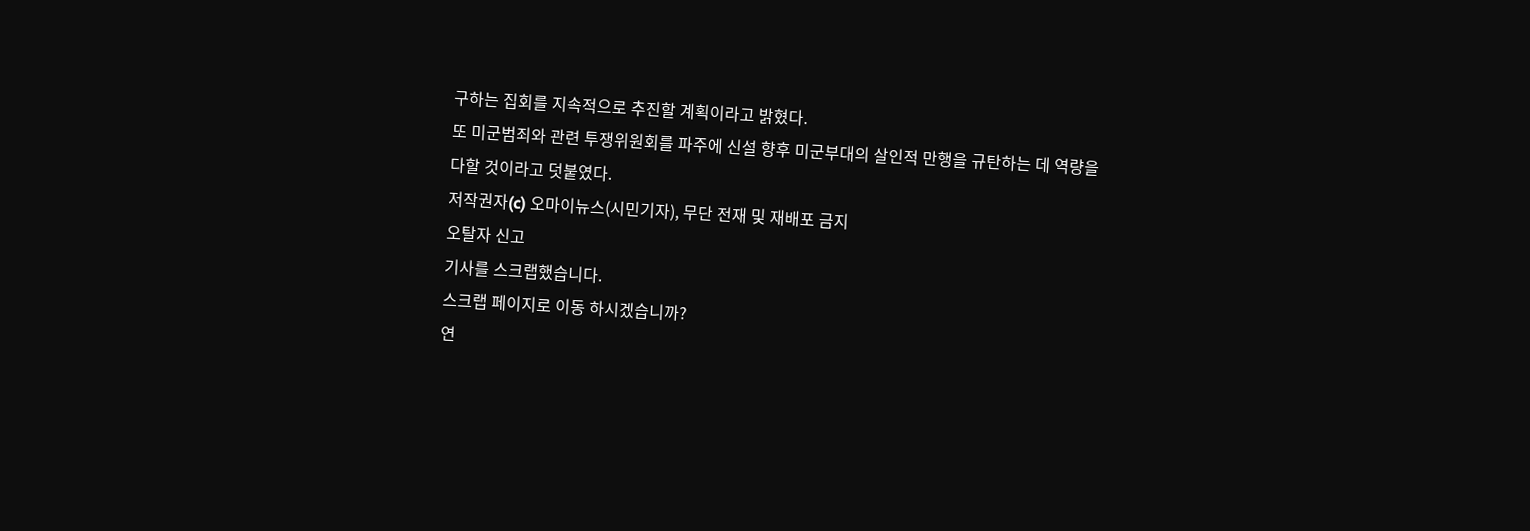구하는 집회를 지속적으로 추진할 계획이라고 밝혔다.
또 미군범죄와 관련 투쟁위원회를 파주에 신설 향후 미군부대의 살인적 만행을 규탄하는 데 역량을 다할 것이라고 덧붙였다.
저작권자(c) 오마이뉴스(시민기자), 무단 전재 및 재배포 금지
오탈자 신고
기사를 스크랩했습니다.
스크랩 페이지로 이동 하시겠습니까?
연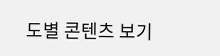도별 콘텐츠 보기